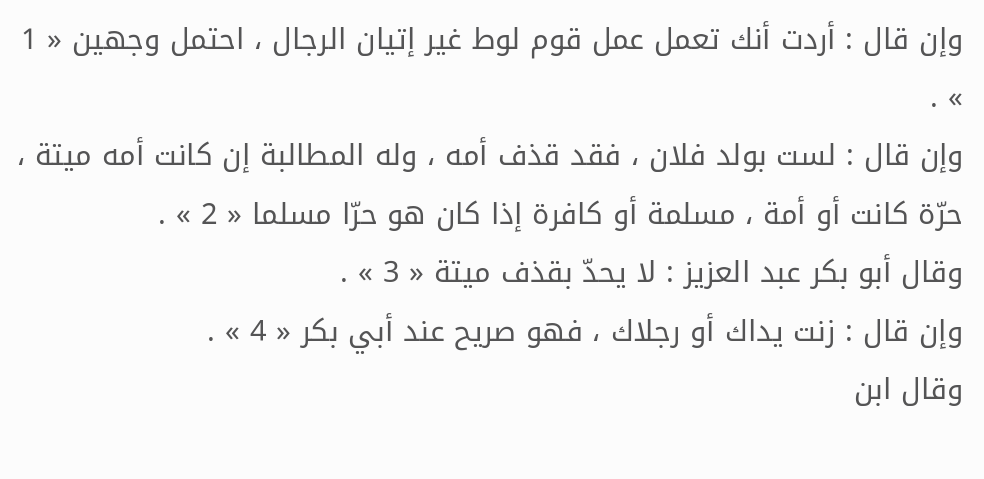وإن قال : أردت أنك تعمل عمل قوم لوط غير إتيان الرجال ، احتمل وجهين « 1 » .
وإن قال : لست بولد فلان ، فقد قذف أمه ، وله المطالبة إن كانت أمه ميتة ، حرّة كانت أو أمة ، مسلمة أو كافرة إذا كان هو حرّا مسلما « 2 » .
وقال أبو بكر عبد العزيز : لا يحدّ بقذف ميتة « 3 » .
وإن قال : زنت يداك أو رجلاك ، فهو صريح عند أبي بكر « 4 » .
وقال ابن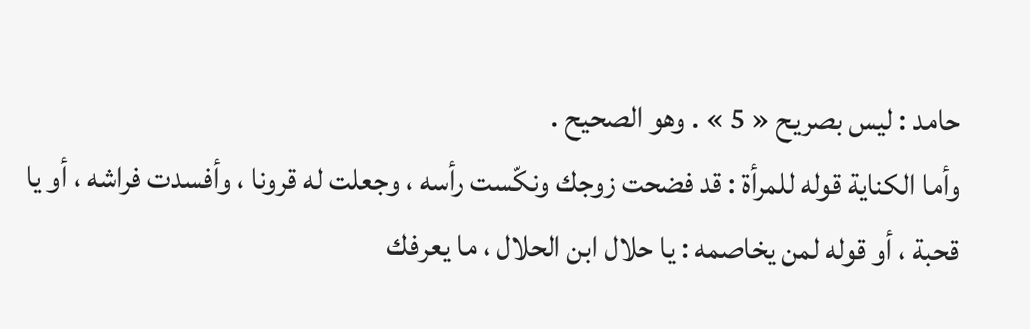حامد : ليس بصريح « 5 » . وهو الصحيح .
وأما الكناية قوله للمرأة : قد فضحت زوجك ونكّست رأسه ، وجعلت له قرونا ، وأفسدت فراشه ، أو يا قحبة ، أو قوله لمن يخاصمه : يا حلال ابن الحلال ، ما يعرفك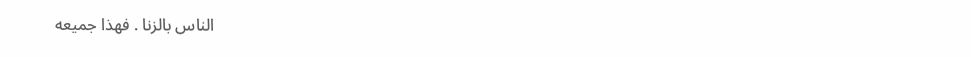الناس بالزنا . فهذا جميعه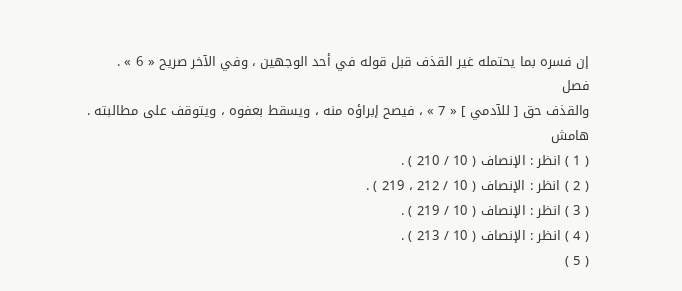إن فسره بما يحتمله غير القذف قبل قوله في أحد الوجهين ، وفي الآخر صريح « 6 » .
فصل
والقذف حق [ للآدمي ] « 7 » ، فيصح إبراؤه منه ، ويسقط بعفوه ، ويتوقف على مطالبته .
هامش
( 1 ) انظر : الإنصاف ( 10 / 210 ) .
( 2 ) انظر : الإنصاف ( 10 / 212 ، 219 ) .
( 3 ) انظر : الإنصاف ( 10 / 219 ) .
( 4 ) انظر : الإنصاف ( 10 / 213 ) .
( 5 )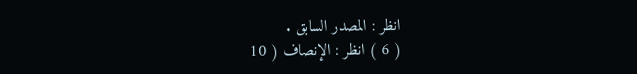انظر : المصدر السابق .
( 6 ) انظر : الإنصاف ( 10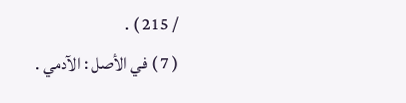/ 215 ) .
( 7 ) في الأصل : الآدمي .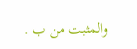والمثبت من ب .